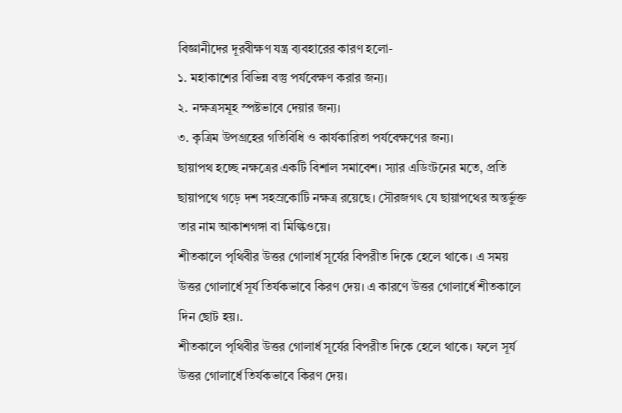বিজ্ঞানীদের দূরবীক্ষণ যন্ত্র ব্যবহারের কারণ হলো-
১. মহাকাশের বিভিন্ন বস্তু পর্যবেক্ষণ করার জন্য।
২. নক্ষত্রসমূহ স্পষ্টভাবে দেয়ার জন্য।
৩. কৃত্রিম উপগ্রহের গতিবিধি ও কার্যকারিতা পর্যবেক্ষণের জন্য।
ছায়াপথ হচ্ছে নক্ষত্রের একটি বিশাল সমাবেশ। স্যার এডিংটনের মতে, প্রতি ছায়াপথে গড়ে দশ সহস্রকোটি নক্ষত্র রয়েছে। সৌরজগৎ যে ছায়াপথের অন্তর্ভুক্ত তার নাম আকাশগঙ্গা বা মিল্কিওয়ে।
শীতকালে পৃথিবীর উত্তর গোলার্ধ সূর্যের বিপরীত দিকে হেলে থাকে। এ সময় উত্তর গোলার্ধে সূর্য তির্যকভাবে কিরণ দেয়। এ কারণে উত্তর গোলার্ধে শীতকালে দিন ছোট হয়।.
শীতকালে পৃথিবীর উত্তর গোলার্ধ সূর্যের বিপরীত দিকে হেলে থাকে। ফলে সূর্য উত্তর গোলার্ধে তির্যকভাবে কিরণ দেয়।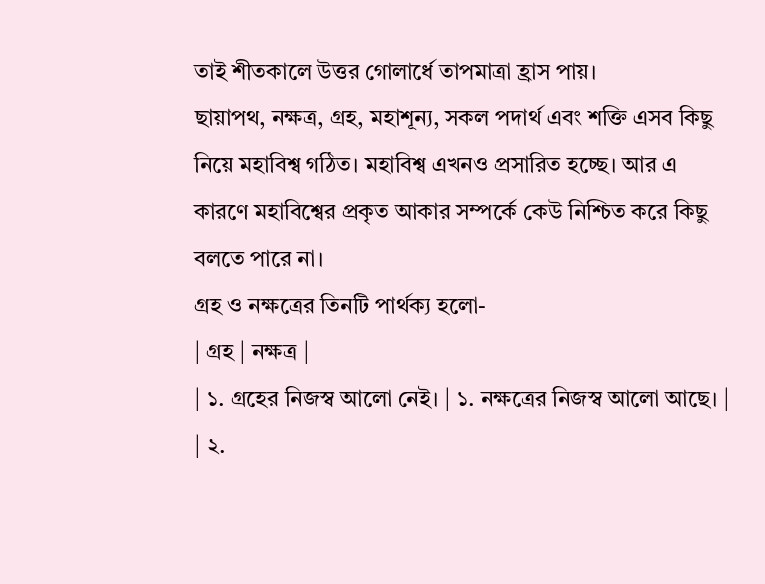তাই শীতকালে উত্তর গোলার্ধে তাপমাত্রা হ্রাস পায়।
ছায়াপথ, নক্ষত্র, গ্রহ, মহাশূন্য, সকল পদার্থ এবং শক্তি এসব কিছু নিয়ে মহাবিশ্ব গঠিত। মহাবিশ্ব এখনও প্রসারিত হচ্ছে। আর এ কারণে মহাবিশ্বের প্রকৃত আকার সম্পর্কে কেউ নিশ্চিত করে কিছু বলতে পারে না।
গ্রহ ও নক্ষত্রের তিনটি পার্থক্য হলো-
| গ্রহ | নক্ষত্র |
| ১. গ্রহের নিজস্ব আলো নেই। | ১. নক্ষত্রের নিজস্ব আলো আছে। |
| ২.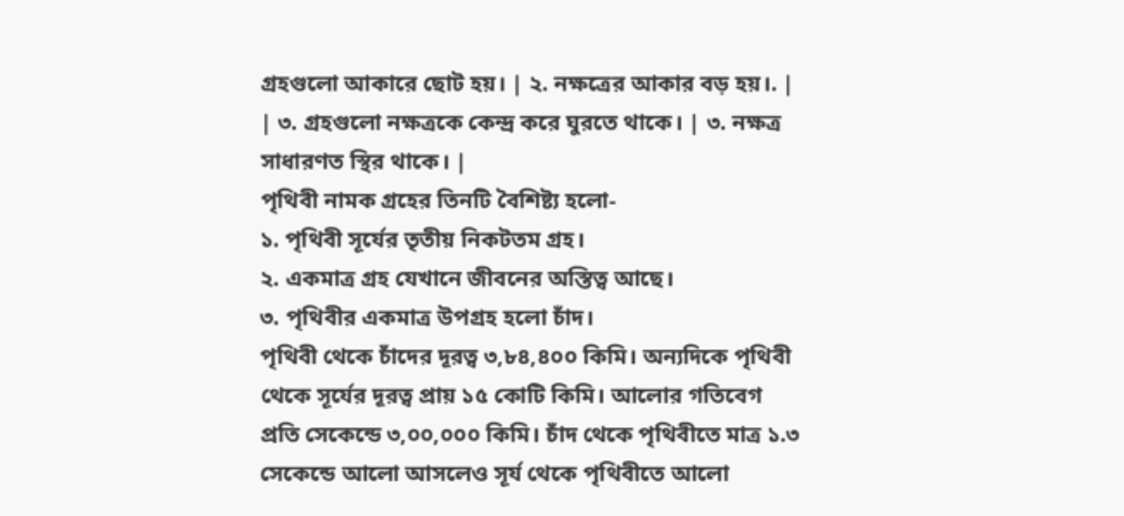গ্রহগুলো আকারে ছোট হয়। | ২. নক্ষত্রের আকার বড় হয়।. |
| ৩. গ্রহগুলো নক্ষত্রকে কেন্দ্র করে ঘুরতে থাকে। | ৩. নক্ষত্র সাধারণত স্থির থাকে। |
পৃথিবী নামক গ্রহের তিনটি বৈশিষ্ট্য হলো-
১. পৃথিবী সূর্যের তৃতীয় নিকটতম গ্রহ।
২. একমাত্র গ্রহ যেখানে জীবনের অস্তিত্ব আছে।
৩. পৃথিবীর একমাত্র উপগ্রহ হলো চাঁদ।
পৃথিবী থেকে চাঁদের দূরত্ব ৩,৮৪,৪০০ কিমি। অন্যদিকে পৃথিবী থেকে সূর্যের দূরত্ব প্রায় ১৫ কোটি কিমি। আলোর গতিবেগ প্রতি সেকেন্ডে ৩,০০,০০০ কিমি। চাঁদ থেকে পৃথিবীতে মাত্র ১.৩ সেকেন্ডে আলো আসলেও সূর্য থেকে পৃথিবীতে আলো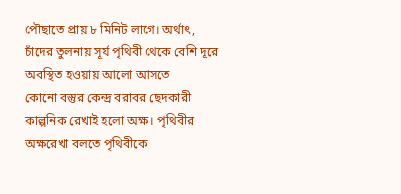পৌছাতে প্রায় ৮ মিনিট লাগে। অর্থাৎ, চাঁদের তুলনায় সূর্য পৃথিবী থেকে বেশি দূরে অবস্থিত হওয়ায় আলো আসতে
কোনো বস্তুর কেন্দ্র বরাবর ছেদকারী কাল্পনিক রেখাই হলো অক্ষ। পৃথিবীর অক্ষরেখা বলতে পৃথিবীকে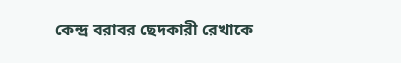কেন্দ্র বরাবর ছেদকারী রেখাকে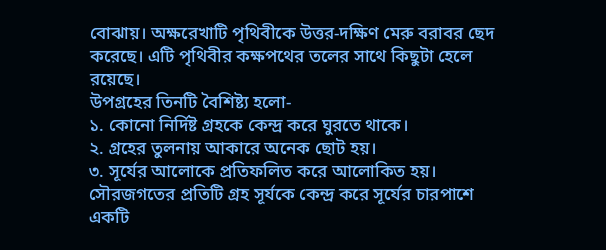বোঝায়। অক্ষরেখাটি পৃথিবীকে উত্তর-দক্ষিণ মেরু বরাবর ছেদ করেছে। এটি পৃথিবীর কক্ষপথের তলের সাথে কিছুটা হেলে রয়েছে।
উপগ্রহের তিনটি বৈশিষ্ট্য হলো-
১. কোনো নির্দিষ্ট গ্রহকে কেন্দ্র করে ঘুরতে থাকে।
২. গ্রহের তুলনায় আকারে অনেক ছোট হয়।
৩. সূর্যের আলোকে প্রতিফলিত করে আলোকিত হয়।
সৌরজগতের প্রতিটি গ্রহ সূর্যকে কেন্দ্র করে সূর্যের চারপাশে একটি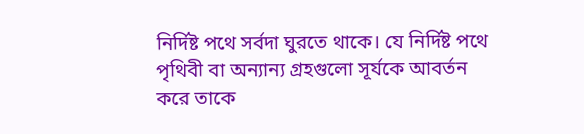নির্দিষ্ট পথে সর্বদা ঘুরতে থাকে। যে নির্দিষ্ট পথে পৃথিবী বা অন্যান্য গ্রহগুলো সূর্যকে আবর্তন করে তাকে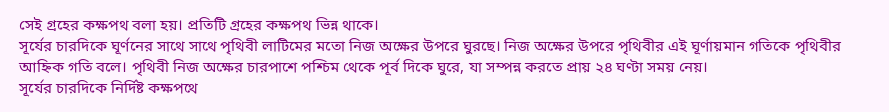সেই গ্রহের কক্ষপথ বলা হয়। প্রতিটি গ্রহের কক্ষপথ ভিন্ন থাকে।
সূর্যের চারদিকে ঘূর্ণনের সাথে সাথে পৃথিবী লাটিমের মতো নিজ অক্ষের উপরে ঘুরছে। নিজ অক্ষের উপরে পৃথিবীর এই ঘূর্ণায়মান গতিকে পৃথিবীর আহ্নিক গতি বলে। পৃথিবী নিজ অক্ষের চারপাশে পশ্চিম থেকে পূর্ব দিকে ঘুরে, যা সম্পন্ন করতে প্রায় ২৪ ঘণ্টা সময় নেয়।
সূর্যের চারদিকে নির্দিষ্ট কক্ষপথে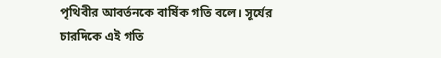পৃথিবীর আবর্তনকে বার্ষিক গতি বলে। সূর্যের চারদিকে এই গতি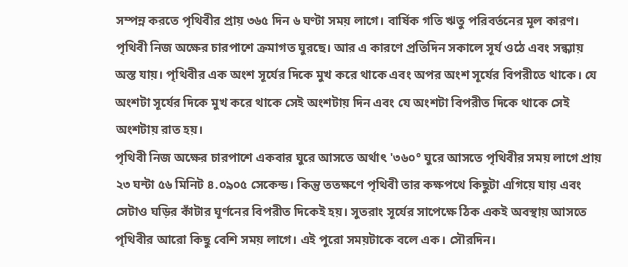সম্পন্ন করতে পৃথিবীর প্রায় ৩৬৫ দিন ৬ ঘণ্টা সময় লাগে। বার্ষিক গতি ঋতু পরিবর্তনের মূল কারণ।
পৃথিবী নিজ অক্ষের চারপাশে ক্রমাগত ঘুরছে। আর এ কারণে প্রতিদিন সকালে সূর্য ওঠে এবং সন্ধ্যায় অস্ত যায়। পৃথিবীর এক অংশ সূর্যের দিকে মুখ করে থাকে এবং অপর অংশ সূর্যের বিপরীতে থাকে। যে অংশটা সূর্যের দিকে মুখ করে থাকে সেই অংশটায় দিন এবং যে অংশটা বিপরীত দিকে থাকে সেই অংশটায় রাত হয়।
পৃথিবী নিজ অক্ষের চারপাশে একবার ঘুরে আসতে অর্থাৎ '৩৬০° ঘুরে আসতে পৃথিবীর সময় লাগে প্রায় ২৩ ঘন্টা ৫৬ মিনিট ৪.০৯০৫ সেকেন্ড। কিন্তু ততক্ষণে পৃথিবী তার কক্ষপথে কিছুটা এগিয়ে যায় এবং সেটাও ঘড়ির কাঁটার ঘূর্ণনের বিপরীত দিকেই হয়। সুতরাং সূর্যের সাপেক্ষে ঠিক একই অবস্থায় আসতে পৃথিবীর আরো কিছু বেশি সময় লাগে। এই পুরো সময়টাকে বলে এক। সৌরদিন।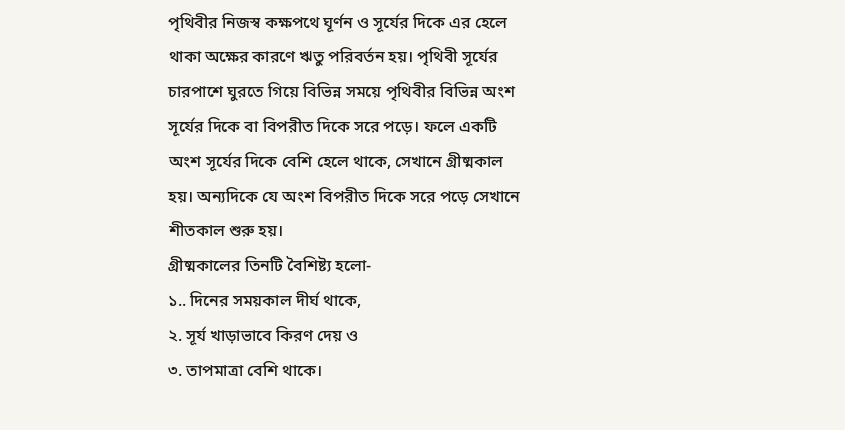পৃথিবীর নিজস্ব কক্ষপথে ঘূর্ণন ও সূর্যের দিকে এর হেলে থাকা অক্ষের কারণে ঋতু পরিবর্তন হয়। পৃথিবী সূর্যের চারপাশে ঘুরতে গিয়ে বিভিন্ন সময়ে পৃথিবীর বিভিন্ন অংশ সূর্যের দিকে বা বিপরীত দিকে সরে পড়ে। ফলে একটি অংশ সূর্যের দিকে বেশি হেলে থাকে, সেখানে গ্রীষ্মকাল হয়। অন্যদিকে যে অংশ বিপরীত দিকে সরে পড়ে সেখানে শীতকাল শুরু হয়।
গ্রীষ্মকালের তিনটি বৈশিষ্ট্য হলো-
১.. দিনের সময়কাল দীর্ঘ থাকে,
২. সূর্য খাড়াভাবে কিরণ দেয় ও
৩. তাপমাত্রা বেশি থাকে।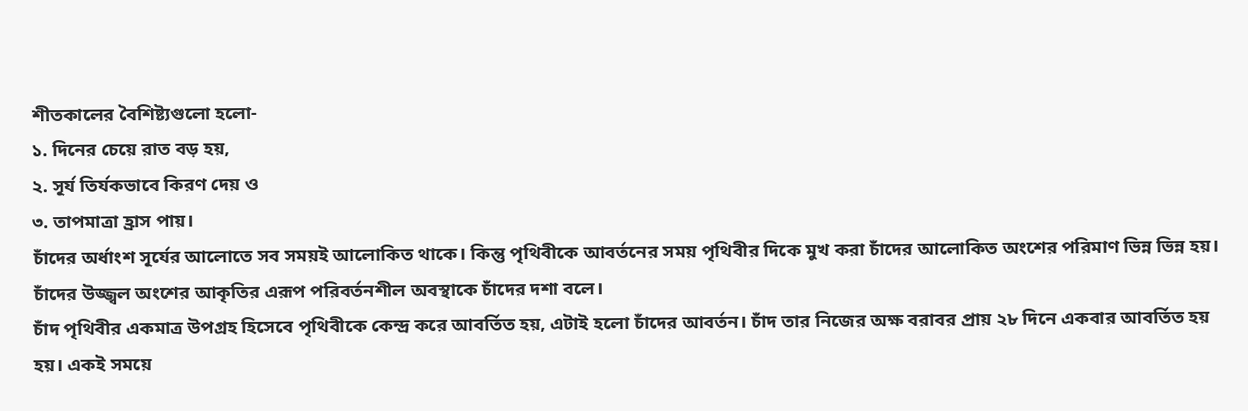শীতকালের বৈশিষ্ট্যগুলো হলো-
১. দিনের চেয়ে রাত বড় হয়,
২. সূর্য তির্যকভাবে কিরণ দেয় ও
৩. তাপমাত্রা হ্রাস পায়।
চাঁদের অর্ধাংশ সূর্যের আলোতে সব সময়ই আলোকিত থাকে। কিন্তু পৃথিবীকে আবর্তনের সময় পৃথিবীর দিকে মুখ করা চাঁদের আলোকিত অংশের পরিমাণ ভিন্ন ভিন্ন হয়। চাঁদের উজ্জ্বল অংশের আকৃতির এরূপ পরিবর্তনশীল অবস্থাকে চাঁদের দশা বলে।
চাঁদ পৃথিবীর একমাত্র উপগ্রহ হিসেবে পৃথিবীকে কেন্দ্র করে আবর্তিত হয়, এটাই হলো চাঁদের আবর্তন। চাঁদ তার নিজের অক্ষ বরাবর প্রায় ২৮ দিনে একবার আবর্তিত হয় হয়। একই সময়ে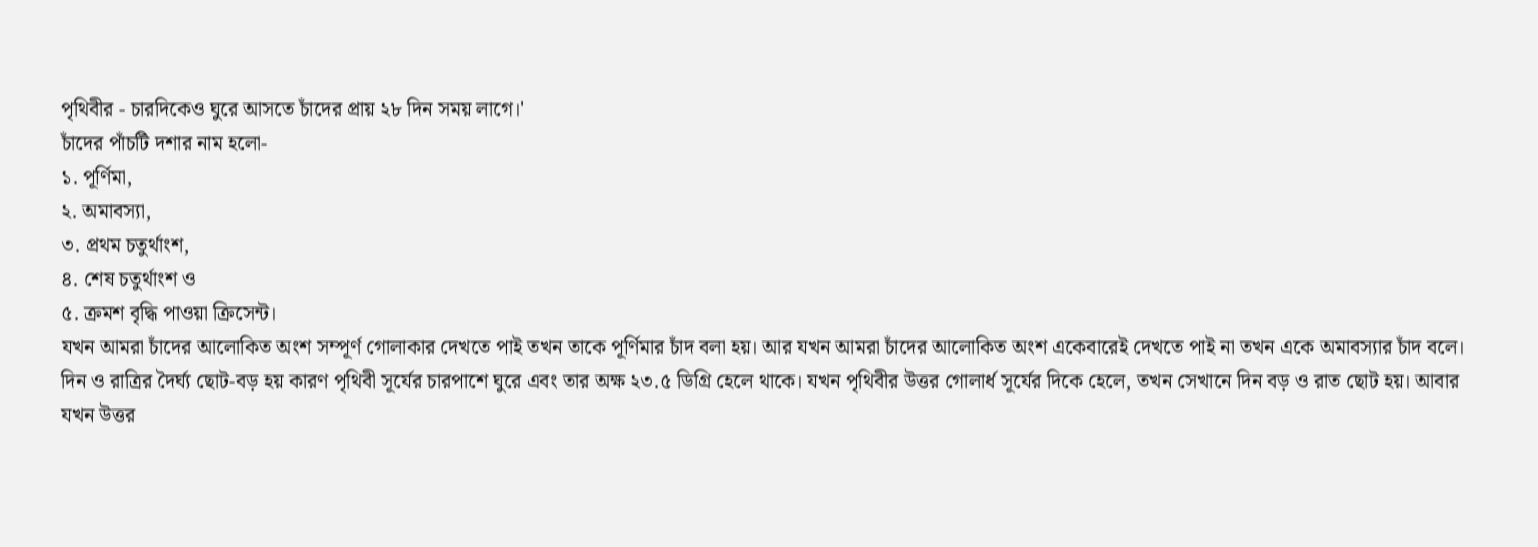পৃথিবীর - চারদিকেও ঘুরে আসতে চাঁদের প্রায় ২৮ দিন সময় লাগে।'
চাঁদের পাঁচটি দশার নাম হলো-
১. পূর্ণিমা,
২. অমাবস্যা,
৩. প্রথম চতুর্থাংশ,
৪. শেষ চতুর্থাংশ ও
৫. ক্রমশ বৃদ্ধি পাওয়া ক্রিসেন্ট।
যখন আমরা চাঁদের আলোকিত অংশ সম্পূর্ণ গোলাকার দেখতে পাই তখন তাকে পূর্ণিমার চাঁদ বলা হয়। আর যখন আমরা চাঁদের আলোকিত অংশ একেবারেই দেখতে পাই না তখন একে অমাবস্যার চাঁদ বলে।
দিন ও রাত্রির দৈর্ঘ্য ছোট-বড় হয় কারণ পৃথিবী সূর্যের চারপাশে ঘুরে এবং তার অক্ষ ২৩.৫ ডিগ্রি হেলে থাকে। যখন পৃথিবীর উত্তর গোলার্ধ সূর্যের দিকে হেলে, তখন সেখানে দিন বড় ও রাত ছোট হয়। আবার যখন উত্তর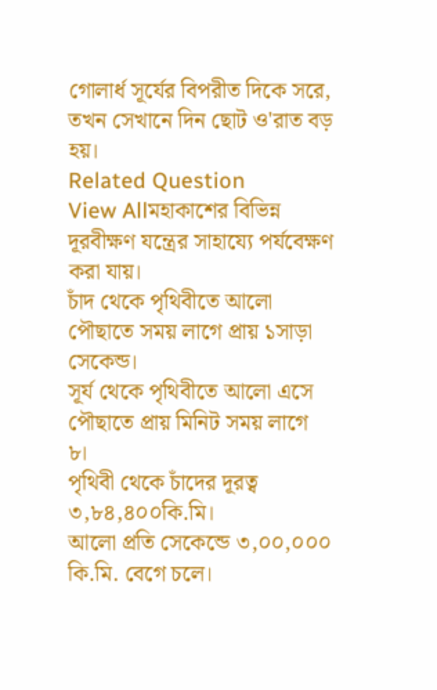গোলার্ধ সূর্যের বিপরীত দিকে সরে, তখন সেখানে দিন ছোট ও'রাত বড় হয়।
Related Question
View Allমহাকাশের বিভিন্ন দূরবীক্ষণ যন্ত্রের সাহায্যে পর্যবেক্ষণ করা যায়।
চাঁদ থেকে পৃথিবীতে আলো পৌছাতে সময় লাগে প্রায় ১সাড়া সেকেন্ড।
সূর্য থেকে পৃথিবীতে আলো এসে পৌছাতে প্রায় মিনিট সময় লাগে ৮।
পৃথিবী থেকে চাঁদের দূরত্ব ৩,৮৪,৪০০কি.মি।
আলো প্রতি সেকেন্ডে ৩,০০,০০০ কি.মি. বেগে চলে।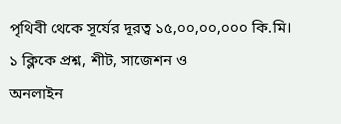পৃথিবী থেকে সূর্যের দূরত্ব ১৫,০০,০০,০০০ কি.মি।
১ ক্লিকে প্রশ্ন, শীট, সাজেশন ও
অনলাইন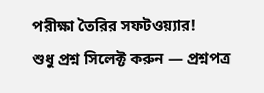পরীক্ষা তৈরির সফটওয়্যার!
শুধু প্রশ্ন সিলেক্ট করুন — প্রশ্নপত্র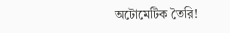অটোমেটিক তৈরি!